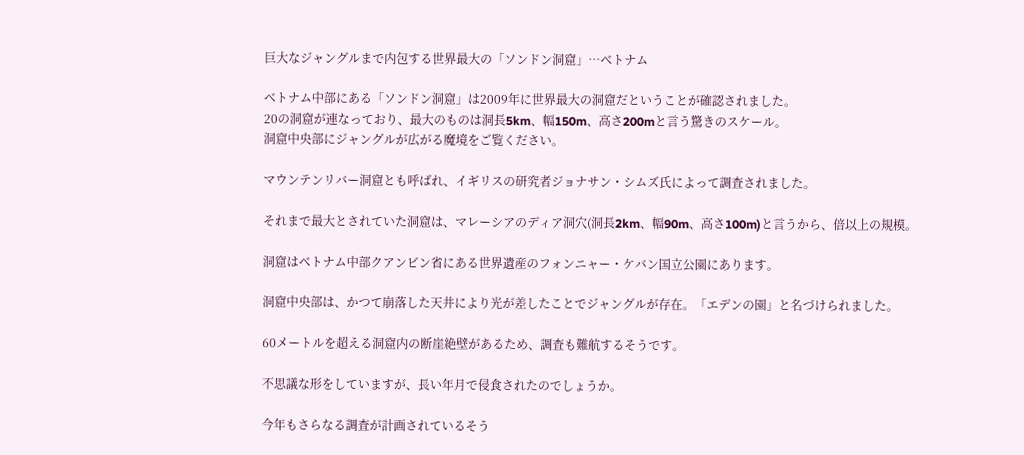巨大なジャングルまで内包する世界最大の「ソンドン洞窟」…ベトナム

ベトナム中部にある「ソンドン洞窟」は2009年に世界最大の洞窟だということが確認されました。
20の洞窟が連なっており、最大のものは洞長5km、幅150m、高さ200mと言う驚きのスケール。
洞窟中央部にジャングルが広がる魔境をご覧ください。

マウンテンリバー洞窟とも呼ばれ、イギリスの研究者ジョナサン・シムズ氏によって調査されました。

それまで最大とされていた洞窟は、マレーシアのディア洞穴(洞長2km、幅90m、高さ100m)と言うから、倍以上の規模。

洞窟はベトナム中部クアンビン省にある世界遺産のフォンニャー・ケバン国立公園にあります。

洞窟中央部は、かつて崩落した天井により光が差したことでジャングルが存在。「エデンの園」と名づけられました。

60メートルを超える洞窟内の断崖絶壁があるため、調査も難航するそうです。

不思議な形をしていますが、長い年月で侵食されたのでしょうか。

今年もさらなる調査が計画されているそう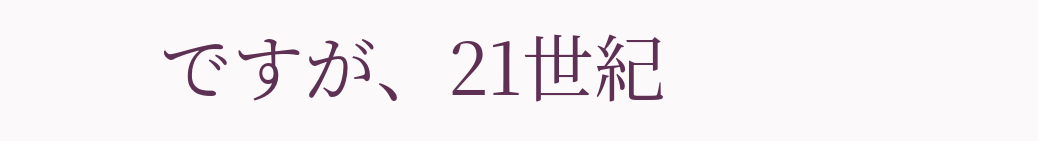ですが、21世紀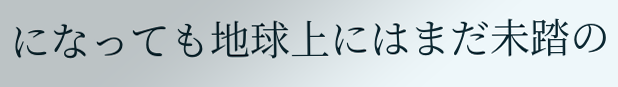になっても地球上にはまだ未踏の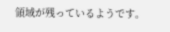領域が残っているようです。